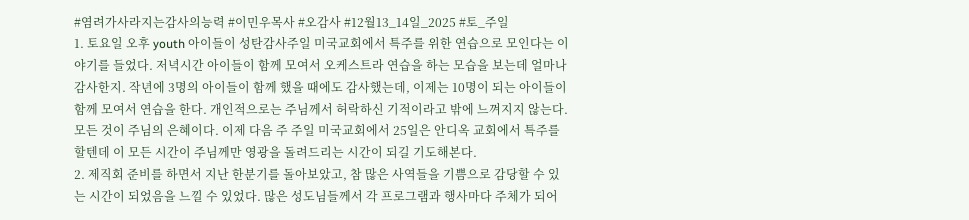#염려가사라지는감사의능력 #이민우목사 #오감사 #12월13_14일_2025 #토_주일
1. 토요일 오후 youth 아이들이 성탄감사주일 미국교회에서 특주를 위한 연습으로 모인다는 이야기를 들었다. 저녁시간 아이들이 함께 모여서 오케스트라 연습을 하는 모습을 보는데 얼마나 감사한지. 작년에 3명의 아이들이 함께 했을 때에도 감사했는데, 이제는 10명이 되는 아이들이 함께 모여서 연습을 한다. 개인적으로는 주님께서 허락하신 기적이라고 밖에 느껴지지 않는다. 모든 것이 주님의 은혜이다. 이제 다음 주 주일 미국교회에서 25일은 안디옥 교회에서 특주를 할텐데 이 모든 시간이 주님께만 영광을 돌려드리는 시간이 되길 기도해본다.
2. 제직회 준비를 하면서 지난 한분기를 돌아보았고, 참 많은 사역들을 기쁨으로 감당할 수 있는 시간이 되었음을 느낄 수 있었다. 많은 성도님들께서 각 프로그램과 행사마다 주체가 되어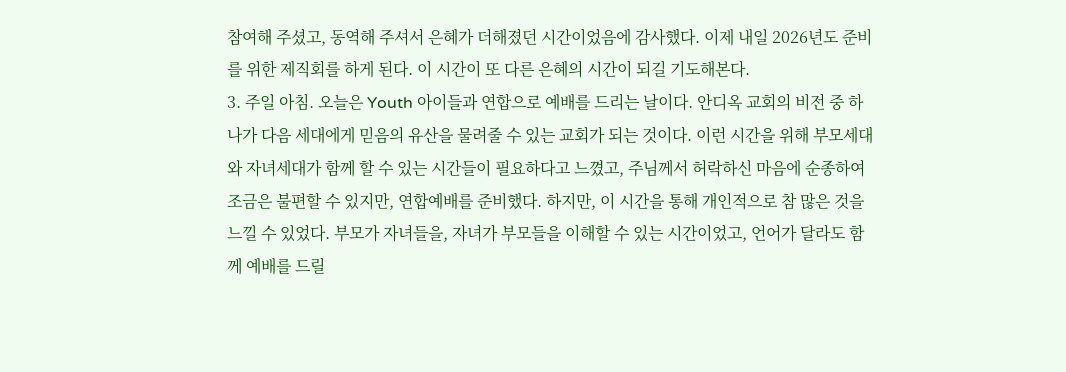참여해 주셨고, 동역해 주셔서 은혜가 더해졌던 시간이었음에 감사했다. 이제 내일 2026년도 준비를 위한 제직회를 하게 된다. 이 시간이 또 다른 은혜의 시간이 되길 기도해본다.
3. 주일 아침. 오늘은 Youth 아이들과 연합으로 예배를 드리는 날이다. 안디옥 교회의 비전 중 하나가 다음 세대에게 믿음의 유산을 물려줄 수 있는 교회가 되는 것이다. 이런 시간을 위해 부모세대와 자녀세대가 함께 할 수 있는 시간들이 필요하다고 느꼈고, 주님께서 허락하신 마음에 순종하여 조금은 불편할 수 있지만, 연합예배를 준비했다. 하지만, 이 시간을 통해 개인적으로 참 많은 것을 느낄 수 있었다. 부모가 자녀들을, 자녀가 부모들을 이해할 수 있는 시간이었고, 언어가 달라도 함께 예배를 드릴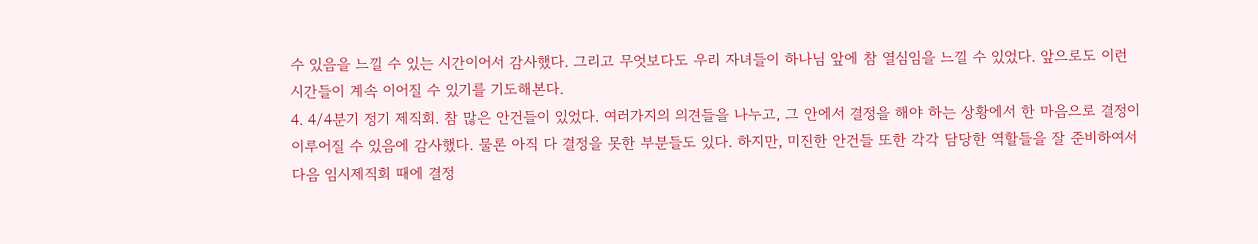수 있음을 느낄 수 있는 시간이어서 감사했다. 그리고 무엇보다도 우리 자녀들이 하나님 앞에 참 열심임을 느낄 수 있었다. 앞으로도 이런 시간들이 계속 이어질 수 있기를 기도해본다.
4. 4/4분기 정기 제직회. 참 많은 안건들이 있었다. 여러가지의 의견들을 나누고, 그 안에서 결정을 해야 하는 상황에서 한 마음으로 결정이 이루어질 수 있음에 감사했다. 물론 아직 다 결정을 못한 부분들도 있다. 하지만, 미진한 안건들 또한 각각 담당한 역할들을 잘 준비하여서 다음 임시제직회 때에 결정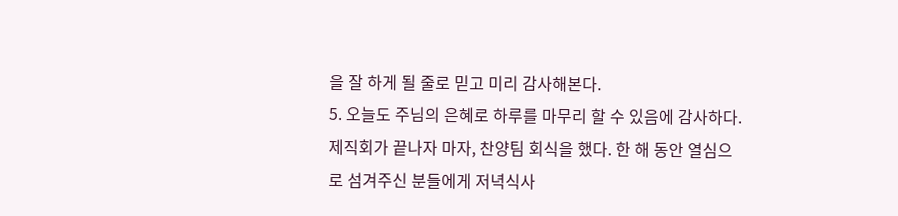을 잘 하게 될 줄로 믿고 미리 감사해본다.
5. 오늘도 주님의 은혜로 하루를 마무리 할 수 있음에 감사하다. 제직회가 끝나자 마자, 찬양팀 회식을 했다. 한 해 동안 열심으로 섬겨주신 분들에게 저녁식사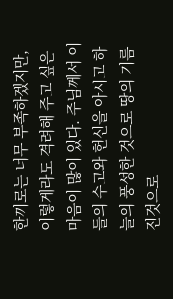한끼로는 너무 부족하겠지만, 이렇게라도 격려해 주고 싶은 마음이 많이 있다. 주님께서 이들의 수고와 헌신을 아시고 하늘의 풍성한 것으로 땅의 기름진것으로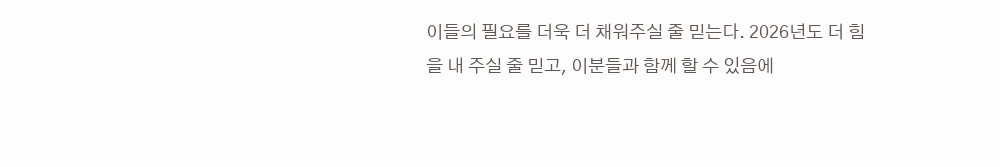이들의 필요를 더욱 더 채워주실 줄 믿는다. 2026년도 더 힘을 내 주실 줄 믿고, 이분들과 함께 할 수 있음에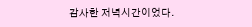감사한 저녁시간이었다.